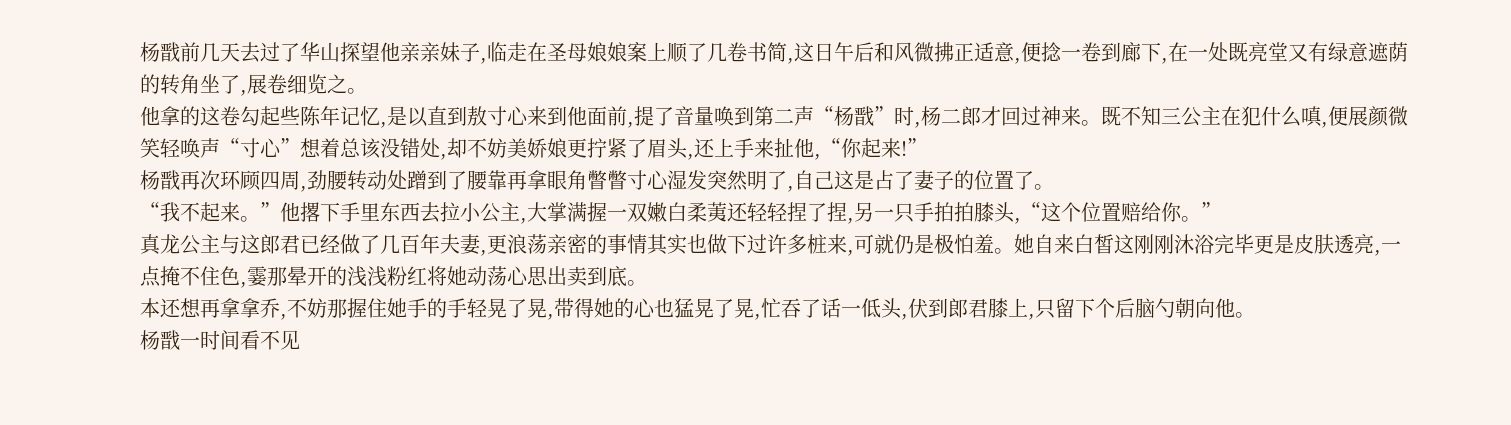杨戬前几天去过了华山探望他亲亲妹子,临走在圣母娘娘案上顺了几卷书简,这日午后和风微拂正适意,便捻一卷到廊下,在一处既亮堂又有绿意遮荫的转角坐了,展卷细览之。
他拿的这卷勾起些陈年记忆,是以直到敖寸心来到他面前,提了音量唤到第二声“杨戬”时,杨二郎才回过神来。既不知三公主在犯什么嗔,便展颜微笑轻唤声“寸心”想着总该没错处,却不妨美娇娘更拧紧了眉头,还上手来扯他,“你起来!”
杨戬再次环顾四周,劲腰转动处蹭到了腰靠再拿眼角瞥瞥寸心湿发突然明了,自己这是占了妻子的位置了。
“我不起来。”他撂下手里东西去拉小公主,大掌满握一双嫩白柔荑还轻轻捏了捏,另一只手拍拍膝头,“这个位置赔给你。”
真龙公主与这郎君已经做了几百年夫妻,更浪荡亲密的事情其实也做下过许多桩来,可就仍是极怕羞。她自来白皙这刚刚沐浴完毕更是皮肤透亮,一点掩不住色,霎那晕开的浅浅粉红将她动荡心思出卖到底。
本还想再拿拿乔,不妨那握住她手的手轻晃了晃,带得她的心也猛晃了晃,忙吞了话一低头,伏到郎君膝上,只留下个后脑勺朝向他。
杨戬一时间看不见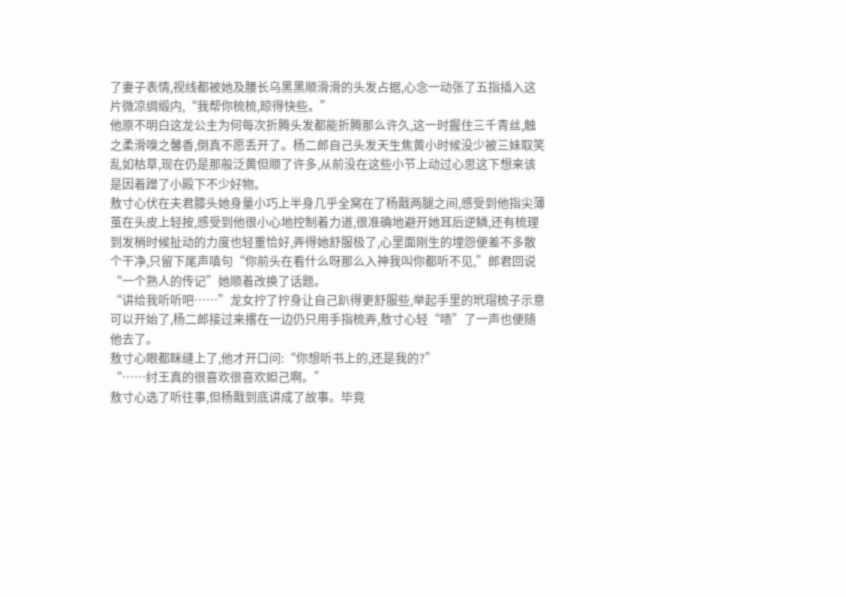了妻子表情,视线都被她及腰长乌黑黑顺滑滑的头发占据,心念一动张了五指插入这片微凉绸缎内,“我帮你梳梳,晾得快些。”
他原不明白这龙公主为何每次折腾头发都能折腾那么许久,这一时握住三千青丝,触之柔滑嗅之馨香,倒真不愿丢开了。杨二郎自己头发天生焦黄小时候没少被三妹取笑乱如枯草,现在仍是那般泛黄但顺了许多,从前没在这些小节上动过心思这下想来该是因着蹭了小殿下不少好物。
敖寸心伏在夫君膝头她身量小巧上半身几乎全窝在了杨戬两腿之间,感受到他指尖薄茧在头皮上轻按,感受到他很小心地控制着力道,很准确地避开她耳后逆鳞,还有梳理到发梢时候扯动的力度也轻重恰好,弄得她舒服极了,心里面刚生的埋怨便差不多散个干净,只留下尾声嗔句“你前头在看什么呀那么入神我叫你都听不见,”郎君回说“一个熟人的传记”她顺着改换了话题。
“讲给我听听吧……”龙女拧了拧身让自己趴得更舒服些,举起手里的玳瑁梳子示意可以开始了,杨二郎接过来撂在一边仍只用手指梳弄,敖寸心轻“啧”了一声也便随他去了。
敖寸心眼都眯缝上了,他才开口问:“你想听书上的,还是我的?”
“……纣王真的很喜欢很喜欢妲己啊。”
敖寸心选了听往事,但杨戬到底讲成了故事。毕竟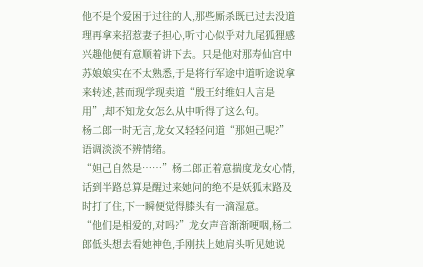他不是个爱困于过往的人,那些厮杀既已过去没道理再拿来招惹妻子担心,听寸心似乎对九尾狐狸感兴趣他便有意顺着讲下去。只是他对那寿仙宫中苏娘娘实在不太熟悉,于是将行军途中道听途说拿来转述,甚而现学现卖道“殷王纣维妇人言是用”,却不知龙女怎么从中听得了这么句。
杨二郎一时无言,龙女又轻轻问道“那妲己呢?”语调淡淡不辨情绪。
“妲己自然是……”杨二郎正着意揣度龙女心情,话到半路总算是醒过来她问的绝不是妖狐末路及时打了住,下一瞬便觉得膝头有一滴湿意。
“他们是相爱的,对吗?”龙女声音渐渐哽咽,杨二郎低头想去看她神色,手刚扶上她肩头听见她说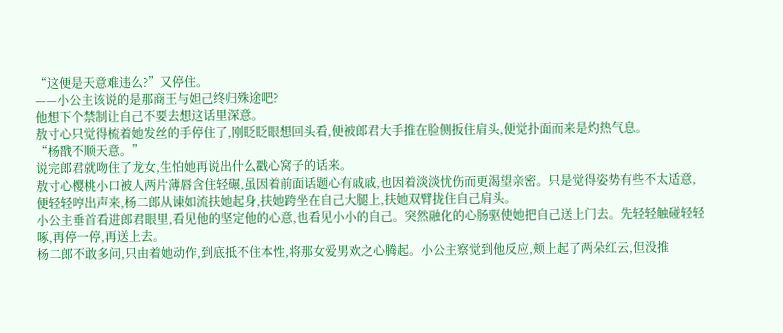“这便是天意难违么?”又停住。
——小公主该说的是那商王与妲己终归殊途吧?
他想下个禁制让自己不要去想这话里深意。
敖寸心只觉得梳着她发丝的手停住了,刚眨眨眼想回头看,便被郎君大手推在脸侧扳住肩头,便觉扑面而来是灼热气息。
“杨戬不顺天意。”
说完郎君就吻住了龙女,生怕她再说出什么戳心窝子的话来。
敖寸心樱桃小口被人两片薄唇含住轻碾,虽因着前面话题心有戚戚,也因着淡淡忧伤而更渴望亲密。只是觉得姿势有些不太适意,便轻轻哼出声来,杨二郎从谏如流扶她起身,扶她跨坐在自己大腿上,扶她双臂拢住自己肩头。
小公主垂首看进郎君眼里,看见他的坚定他的心意,也看见小小的自己。突然融化的心肠驱使她把自己送上门去。先轻轻触碰轻轻啄,再停一停,再送上去。
杨二郎不敢多问,只由着她动作,到底抵不住本性,将那女爱男欢之心腾起。小公主察觉到他反应,颊上起了两朵红云,但没推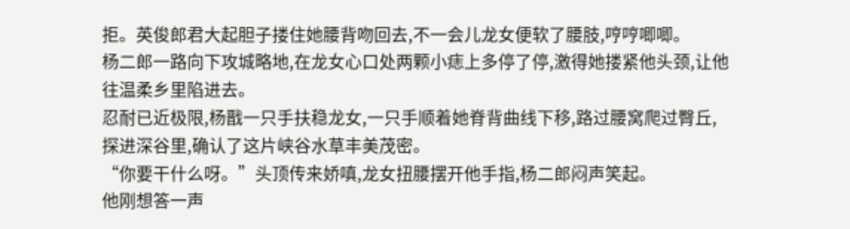拒。英俊郎君大起胆子搂住她腰背吻回去,不一会儿龙女便软了腰肢,哼哼唧唧。
杨二郎一路向下攻城略地,在龙女心口处两颗小痣上多停了停,激得她搂紧他头颈,让他往温柔乡里陷进去。
忍耐已近极限,杨戬一只手扶稳龙女,一只手顺着她脊背曲线下移,路过腰窝爬过臀丘,探进深谷里,确认了这片峡谷水草丰美茂密。
“你要干什么呀。”头顶传来娇嗔,龙女扭腰摆开他手指,杨二郎闷声笑起。
他刚想答一声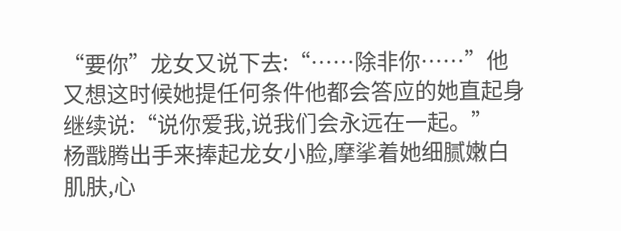“要你”龙女又说下去:“……除非你……”他又想这时候她提任何条件他都会答应的她直起身继续说:“说你爱我,说我们会永远在一起。”
杨戬腾出手来捧起龙女小脸,摩挲着她细腻嫩白肌肤,心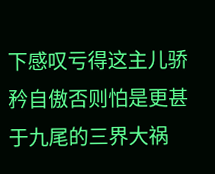下感叹亏得这主儿骄矜自傲否则怕是更甚于九尾的三界大祸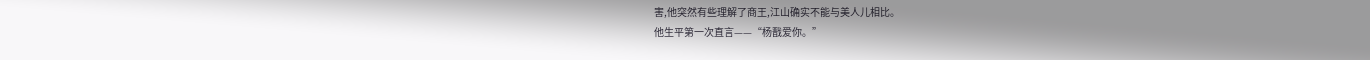害,他突然有些理解了商王,江山确实不能与美人儿相比。
他生平第一次直言——“杨戬爱你。”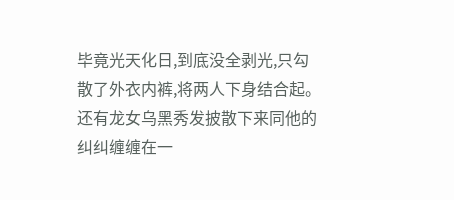毕竟光天化日,到底没全剥光,只勾散了外衣内裤,将两人下身结合起。还有龙女乌黑秀发披散下来同他的纠纠缠缠在一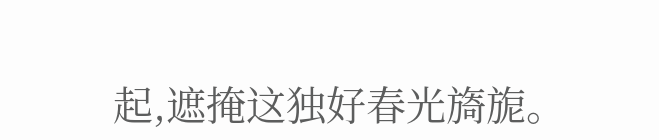起,遮掩这独好春光旖旎。